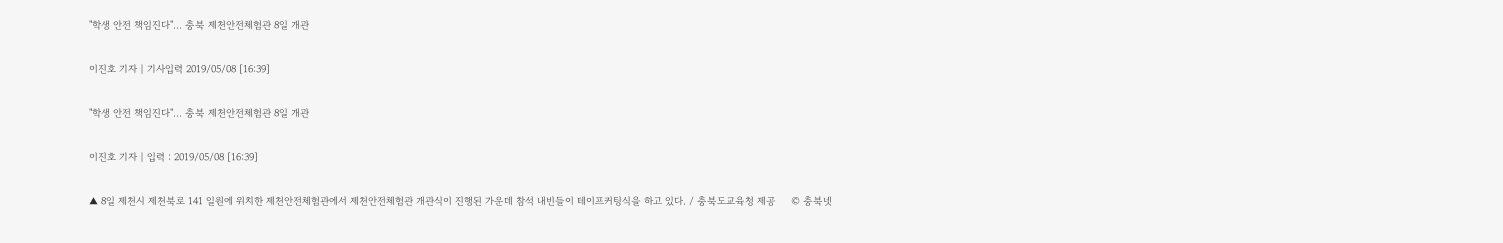"학생 안전 책임진다"... 충북 제천안전체험관 8일 개관

이진호 기자 | 기사입력 2019/05/08 [16:39]

"학생 안전 책임진다"... 충북 제천안전체험관 8일 개관

이진호 기자 | 입력 : 2019/05/08 [16:39]

▲ 8일 제천시 제천북로 141 일원에 위치한 제천안전체험관에서 제천안전체험관 개관식이 진행된 가운데 참석 내빈들이 테이프커팅식을 하고 있다. / 충북도교육청 제공     © 충북넷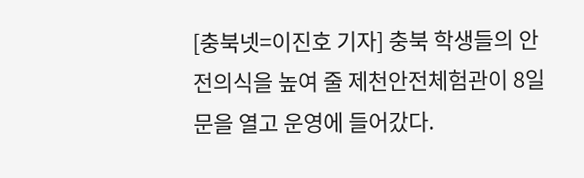[충북넷=이진호 기자] 충북 학생들의 안전의식을 높여 줄 제천안전체험관이 8일 문을 열고 운영에 들어갔다.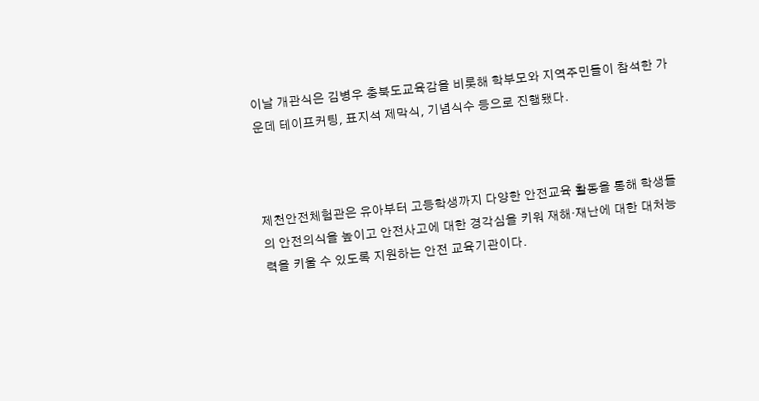이날 개관식은 김병우 충북도교육감을 비롯해 학부모와 지역주민들이 참석한 가운데 테이프커팅, 표지석 제막식, 기념식수 등으로 진행됐다.



제천안전체험관은 유아부터 고등학생까지 다양한 안전교육 활동을 통해 학생들의 안전의식을 높이고 안전사고에 대한 경각심을 키워 재해·재난에 대한 대처능력을 키울 수 있도록 지원하는 안전 교육기관이다.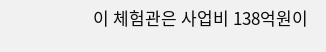이 체험관은 사업비 138억원이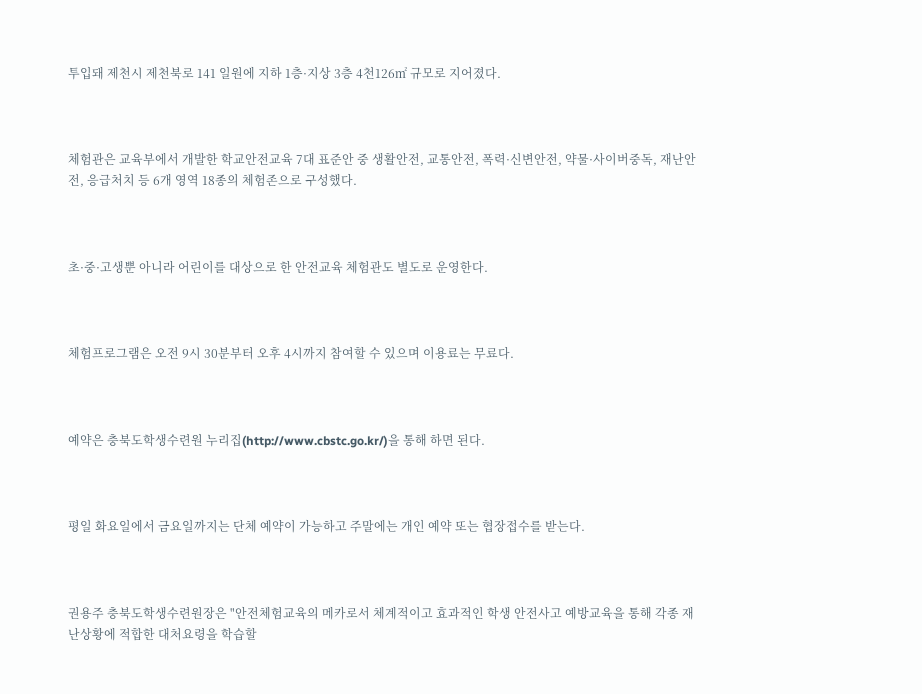투입돼 제천시 제천북로 141 일원에 지하 1층·지상 3층 4천126㎡ 규모로 지어졌다.



체험관은 교육부에서 개발한 학교안전교육 7대 표준안 중 생활안전, 교통안전, 폭력·신변안전, 약물·사이버중독, 재난안전, 응급처치 등 6개 영역 18종의 체험존으로 구성했다.



초·중·고생뿐 아니라 어린이를 대상으로 한 안전교육 체험관도 별도로 운영한다.



체험프로그램은 오전 9시 30분부터 오후 4시까지 참여할 수 있으며 이용료는 무료다.



예약은 충북도학생수련원 누리집(http://www.cbstc.go.kr/)을 통해 하면 된다.



평일 화요일에서 금요일까지는 단체 예약이 가능하고 주말에는 개인 예약 또는 협장접수를 받는다.



권용주 충북도학생수련원장은 "안전체험교육의 메카로서 체계적이고 효과적인 학생 안전사고 예방교육을 통해 각종 재난상황에 적합한 대처요령을 학습할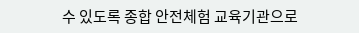수 있도록 종합 안전체험 교육기관으로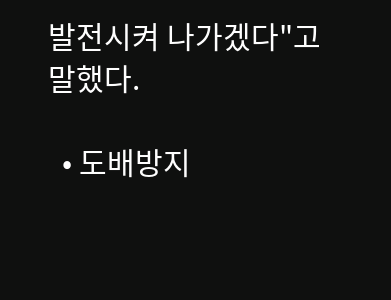발전시켜 나가겠다"고 말했다.

  • 도배방지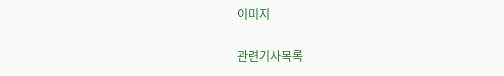이미지

관련기사목록